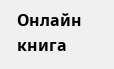Онлайн книга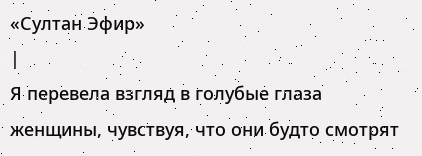«Султан Эфир»
|
Я перевела взгляд в голубые глаза женщины, чувствуя, что они будто смотрят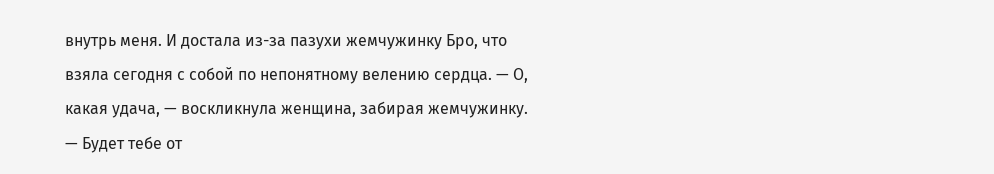внутрь меня. И достала из-за пазухи жемчужинку Бро, что взяла сегодня с собой по непонятному велению сердца. — О, какая удача, — воскликнула женщина, забирая жемчужинку. — Будет тебе от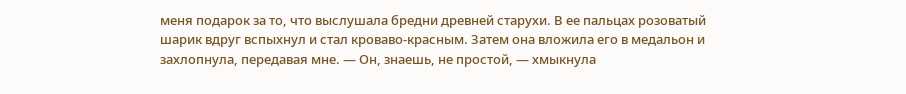меня подарок за то, что выслушала бредни древней старухи. В ее пальцах розоватый шарик вдруг вспыхнул и стал кроваво-красным. Затем она вложила его в медальон и захлопнула, передавая мне. — Он, знаешь, не простой, — хмыкнула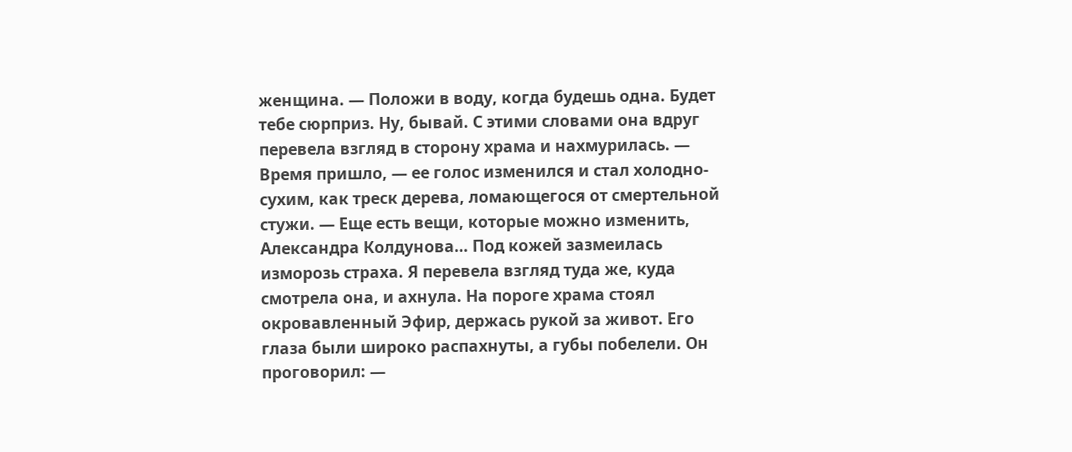женщина. — Положи в воду, когда будешь одна. Будет тебе сюрприз. Ну, бывай. С этими словами она вдруг перевела взгляд в сторону храма и нахмурилась. — Время пришло, — ее голос изменился и стал холодно-сухим, как треск дерева, ломающегося от смертельной стужи. — Еще есть вещи, которые можно изменить, Александра Колдунова… Под кожей зазмеилась изморозь страха. Я перевела взгляд туда же, куда смотрела она, и ахнула. На пороге храма стоял окровавленный Эфир, держась рукой за живот. Его глаза были широко распахнуты, а губы побелели. Он проговорил: —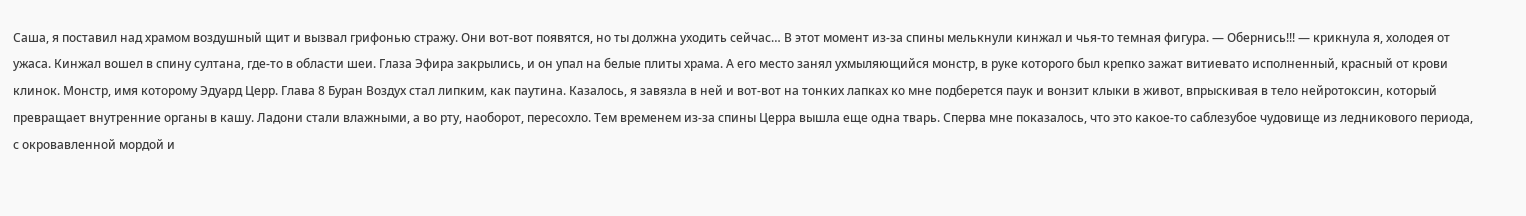Саша, я поставил над храмом воздушный щит и вызвал грифонью стражу. Они вот-вот появятся, но ты должна уходить сейчас… В этот момент из-за спины мелькнули кинжал и чья-то темная фигура. — Обернись!!! — крикнула я, холодея от ужаса. Кинжал вошел в спину султана, где-то в области шеи. Глаза Эфира закрылись, и он упал на белые плиты храма. А его место занял ухмыляющийся монстр, в руке которого был крепко зажат витиевато исполненный, красный от крови клинок. Монстр, имя которому Эдуард Церр. Глава 8 Буран Воздух стал липким, как паутина. Казалось, я завязла в ней и вот-вот на тонких лапках ко мне подберется паук и вонзит клыки в живот, впрыскивая в тело нейротоксин, который превращает внутренние органы в кашу. Ладони стали влажными, а во рту, наоборот, пересохло. Тем временем из-за спины Церра вышла еще одна тварь. Сперва мне показалось, что это какое-то саблезубое чудовище из ледникового периода, с окровавленной мордой и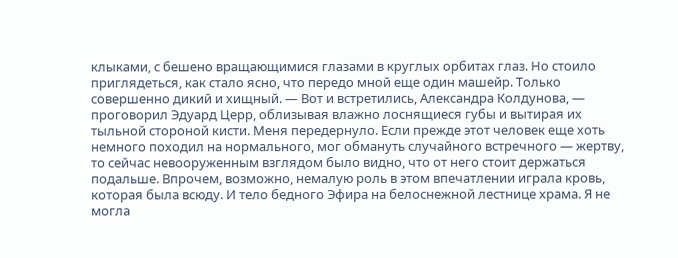клыками, с бешено вращающимися глазами в круглых орбитах глаз. Но стоило приглядеться, как стало ясно, что передо мной еще один машейр. Только совершенно дикий и хищный. — Вот и встретились, Александра Колдунова, — проговорил Эдуард Церр, облизывая влажно лоснящиеся губы и вытирая их тыльной стороной кисти. Меня передернуло. Если прежде этот человек еще хоть немного походил на нормального, мог обмануть случайного встречного — жертву, то сейчас невооруженным взглядом было видно, что от него стоит держаться подальше. Впрочем, возможно, немалую роль в этом впечатлении играла кровь, которая была всюду. И тело бедного Эфира на белоснежной лестнице храма. Я не могла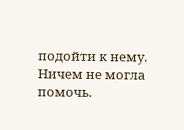подойти к нему. Ничем не могла помочь.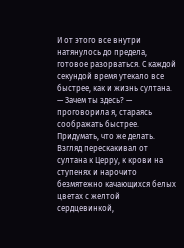И от этого все внутри натянулось до предела, готовое разорваться. С каждой секундой время утекало все быстрее, как и жизнь султана. — Зачем ты здесь? — проговорила я, стараясь соображать быстрее. Придумать, что же делать. Взгляд перескакивал от султана к Церру, к крови на ступенях и нарочито безмятежно качающихся белых цветах с желтой сердцевинкой,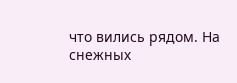что вились рядом. На снежных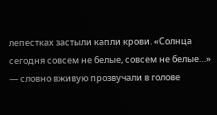лепестках застыли капли крови. «Солнца сегодня совсем не белые, совсем не белые…» — словно вживую прозвучали в голове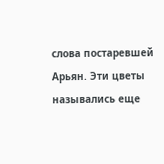слова постаревшей Арьян. Эти цветы назывались еще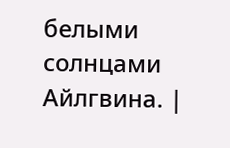белыми солнцами Айлгвина. |